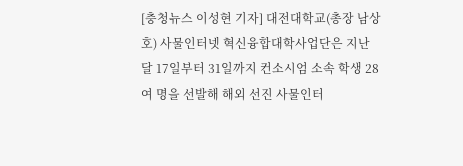[충청뉴스 이성현 기자] 대전대학교(총장 남상호) 사물인터넷 혁신융합대학사업단은 지난달 17일부터 31일까지 컨소시엄 소속 학생 28여 명을 선발해 해외 선진 사물인터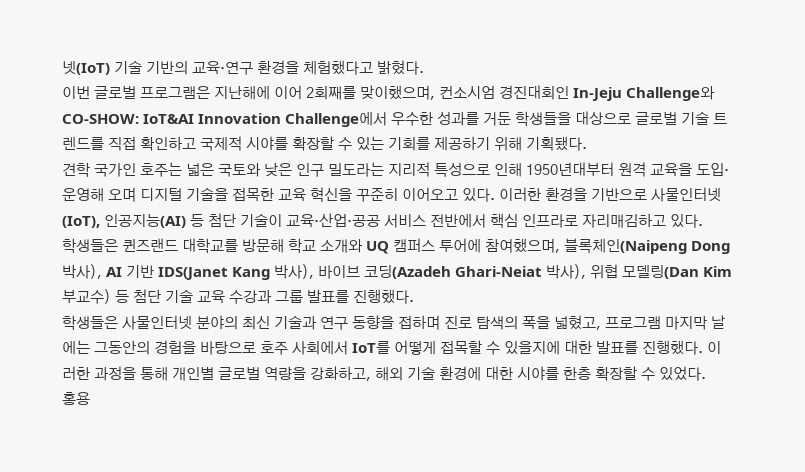넷(IoT) 기술 기반의 교육·연구 환경을 체험했다고 밝혔다.
이번 글로벌 프로그램은 지난해에 이어 2회째를 맞이했으며, 컨소시엄 경진대회인 In-Jeju Challenge와 CO-SHOW: IoT&AI Innovation Challenge에서 우수한 성과를 거둔 학생들을 대상으로 글로벌 기술 트렌드를 직접 확인하고 국제적 시야를 확장할 수 있는 기회를 제공하기 위해 기획됐다.
견학 국가인 호주는 넓은 국토와 낮은 인구 밀도라는 지리적 특성으로 인해 1950년대부터 원격 교육을 도입·운영해 오며 디지털 기술을 접목한 교육 혁신을 꾸준히 이어오고 있다. 이러한 환경을 기반으로 사물인터넷(IoT), 인공지능(AI) 등 첨단 기술이 교육·산업·공공 서비스 전반에서 핵심 인프라로 자리매김하고 있다.
학생들은 퀸즈랜드 대학교를 방문해 학교 소개와 UQ 캠퍼스 투어에 참여했으며, 블록체인(Naipeng Dong 박사), AI 기반 IDS(Janet Kang 박사), 바이브 코딩(Azadeh Ghari-Neiat 박사), 위협 모델링(Dan Kim 부교수) 등 첨단 기술 교육 수강과 그룹 발표를 진행했다.
학생들은 사물인터넷 분야의 최신 기술과 연구 동향을 접하며 진로 탐색의 폭을 넓혔고, 프로그램 마지막 날에는 그동안의 경험을 바탕으로 호주 사회에서 IoT를 어떻게 접목할 수 있을지에 대한 발표를 진행했다. 이러한 과정을 통해 개인별 글로벌 역량을 강화하고, 해외 기술 환경에 대한 시야를 한층 확장할 수 있었다.
홍용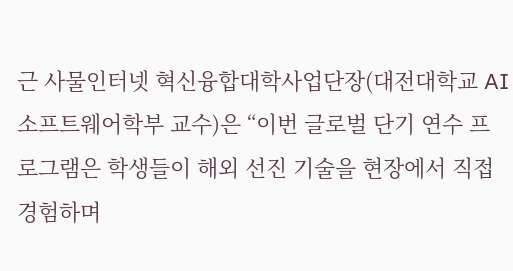근 사물인터넷 혁신융합대학사업단장(대전대학교 AI 소프트웨어학부 교수)은 “이번 글로벌 단기 연수 프로그램은 학생들이 해외 선진 기술을 현장에서 직접 경험하며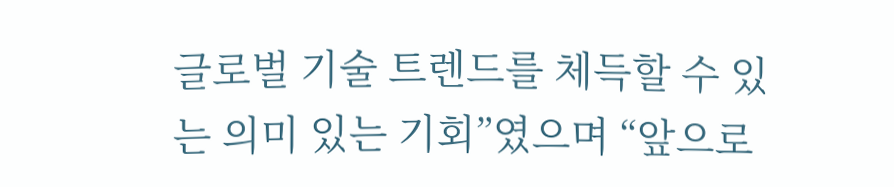글로벌 기술 트렌드를 체득할 수 있는 의미 있는 기회”였으며 “앞으로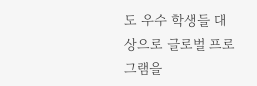도 우수 학생들 대상으로 글로벌 프로그램을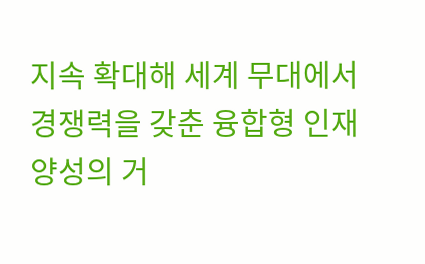지속 확대해 세계 무대에서 경쟁력을 갖춘 융합형 인재 양성의 거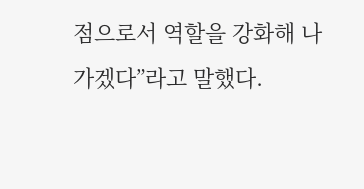점으로서 역할을 강화해 나가겠다”라고 말했다.